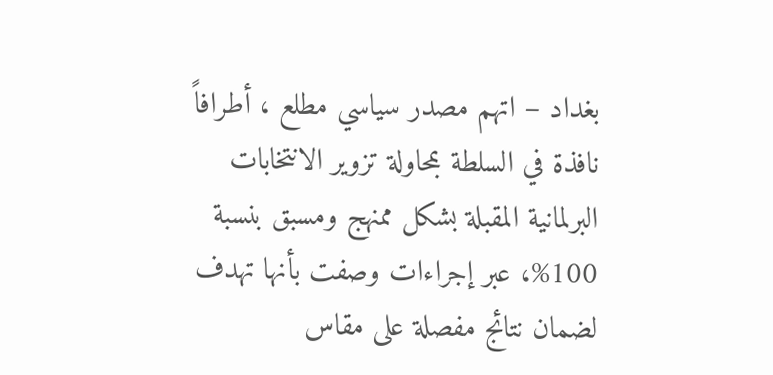بغداد – اتهم مصدر سياسي مطلع ، أطرافاً نافذة في السلطة بمحاولة تزوير الانتخابات البرلمانية المقبلة بشكل ممنهج ومسبق بنسبة 100%، عبر إجراءات وصفت بأنها تهدف لضمان نتائج مفصلة على مقاس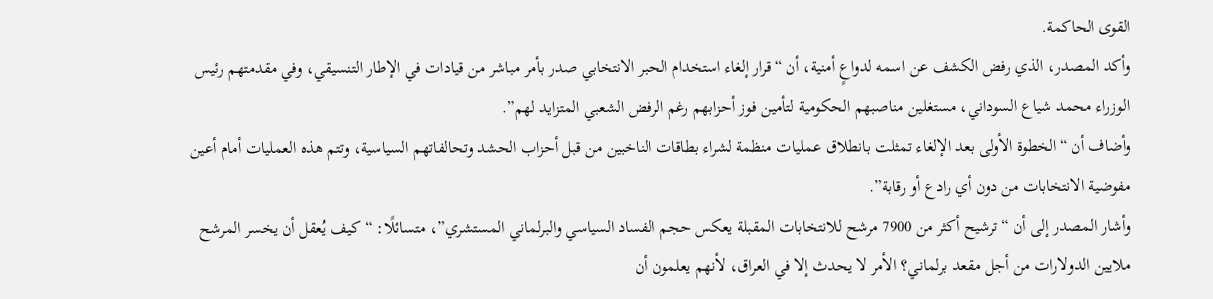القوى الحاكمة.
وأكد المصدر، الذي رفض الكشف عن اسمه لدواعٍ أمنية، أن “قرار إلغاء استخدام الحبر الانتخابي صدر بأمر مباشر من قيادات في الإطار التنسيقي، وفي مقدمتهم رئيس الوزراء محمد شياع السوداني، مستغلين مناصبهم الحكومية لتأمين فوز أحزابهم رغم الرفض الشعبي المتزايد لهم”.
وأضاف أن “الخطوة الأولى بعد الإلغاء تمثلت بانطلاق عمليات منظمة لشراء بطاقات الناخبين من قبل أحزاب الحشد وتحالفاتهم السياسية، وتتم هذه العمليات أمام أعين مفوضية الانتخابات من دون أي رادع أو رقابة”.
وأشار المصدر إلى أن “ترشيح أكثر من 7900 مرشح للانتخابات المقبلة يعكس حجم الفساد السياسي والبرلماني المستشري”، متسائلًا: “كيف يُعقل أن يخسر المرشح ملايين الدولارات من أجل مقعد برلماني؟ الأمر لا يحدث إلا في العراق، لأنهم يعلمون أن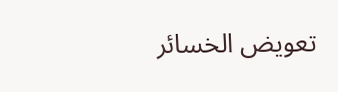تعويض الخسائر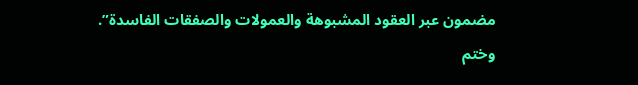مضمون عبر العقود المشبوهة والعمولات والصفقات الفاسدة”.
وختم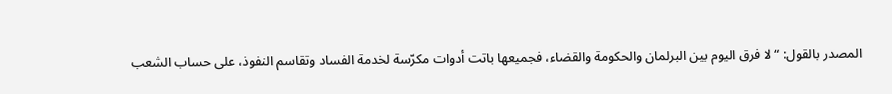المصدر بالقول: “لا فرق اليوم بين البرلمان والحكومة والقضاء، فجميعها باتت أدوات مكرّسة لخدمة الفساد وتقاسم النفوذ، على حساب الشعب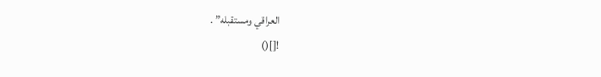العراقي ومستقبله” .
![]()